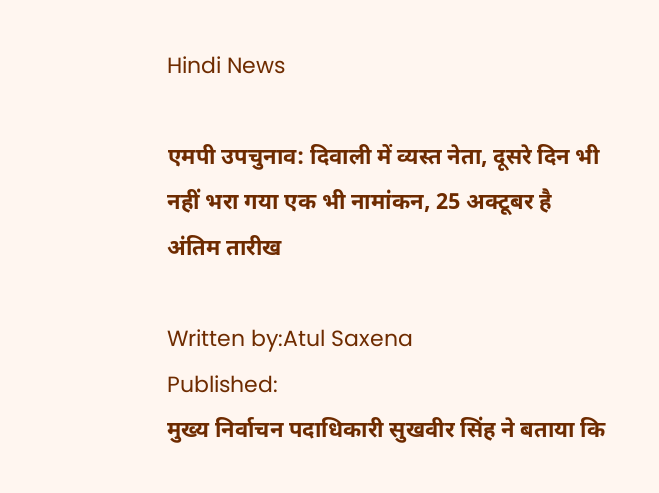Hindi News

एमपी उपचुनाव: दिवाली में व्यस्त नेता, दूसरे दिन भी नहीं भरा गया एक भी नामांकन, 25 अक्टूबर है अंतिम तारीख

Written by:Atul Saxena
Published:
मुख्य निर्वाचन पदाधिकारी सुखवीर सिंह ने बताया कि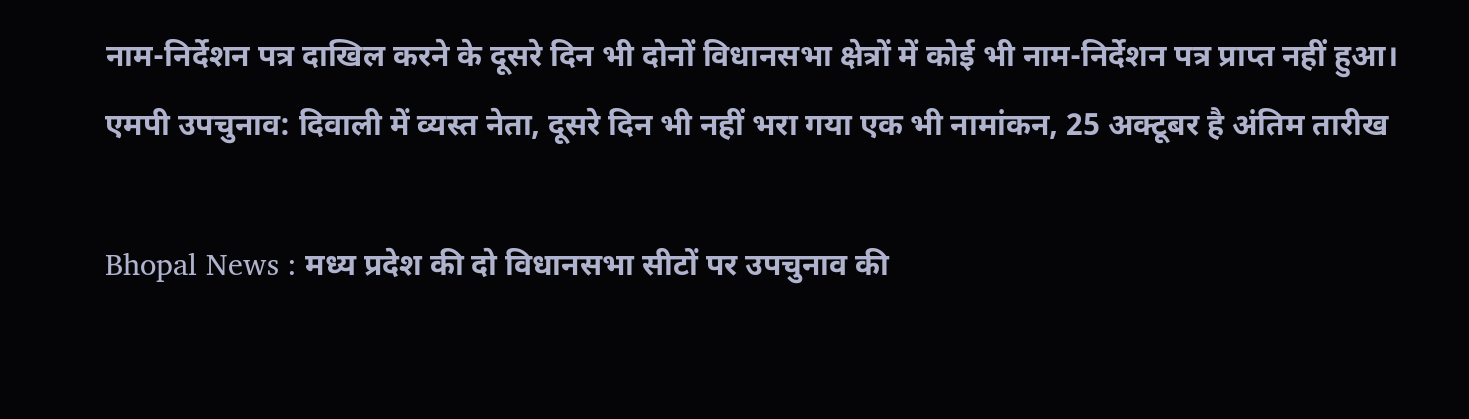नाम-निर्देशन पत्र दाखिल करने के दूसरे दिन भी दोनों विधानसभा क्षेत्रों में कोई भी नाम-निर्देशन पत्र प्राप्त नहीं हुआ।
एमपी उपचुनाव: दिवाली में व्यस्त नेता, दूसरे दिन भी नहीं भरा गया एक भी नामांकन, 25 अक्टूबर है अंतिम तारीख

Bhopal News : मध्य प्रदेश की दो विधानसभा सीटों पर उपचुनाव की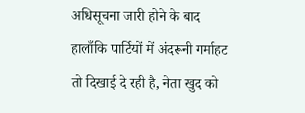अधिसूचना जारी होने के बाद हालाँकि पार्टियों में अंदरूनी गर्माहट तो दिखाई दे रही है, नेता खुद को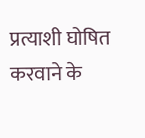प्रत्याशी घोषित करवाने के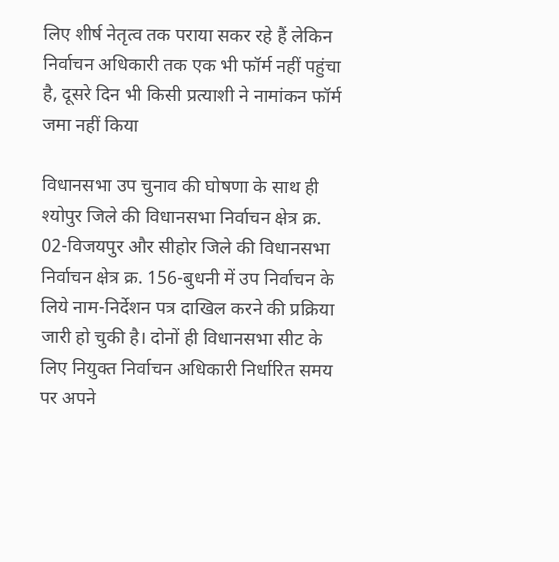लिए शीर्ष नेतृत्व तक पराया सकर रहे हैं लेकिन निर्वाचन अधिकारी तक एक भी फॉर्म नहीं पहुंचा है, दूसरे दिन भी किसी प्रत्याशी ने नामांकन फॉर्म जमा नहीं किया

विधानसभा उप चुनाव की घोषणा के साथ ही श्योपुर जिले की विधानसभा निर्वाचन क्षेत्र क्र. 02-विजयपुर और सीहोर जिले की विधानसभा निर्वाचन क्षेत्र क्र. 156-बुधनी में उप निर्वाचन के लिये नाम-निर्देशन पत्र दाखिल करने की प्रक्रिया जारी हो चुकी है। दोनों ही विधानसभा सीट के लिए नियुक्त निर्वाचन अधिकारी निर्धारित समय पर अपने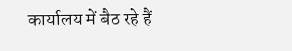कार्यालय में बैठ रहे हैं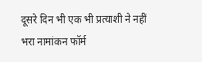दूसरे दिन भी एक भी प्रत्याशी ने नहीं भरा नामांकन फॉर्म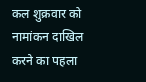कल शुक्रवार को नामांकन दाखिल करने का पहला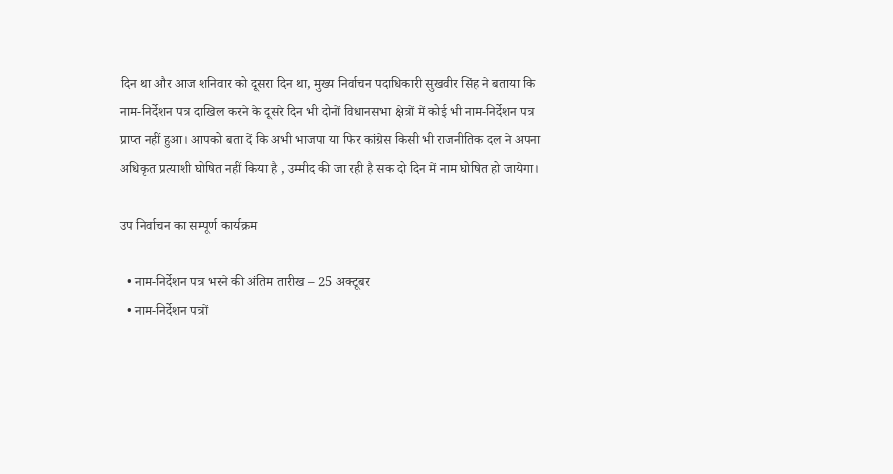दिन था और आज शनिवार को दूसरा दिन था, मुख्य निर्वाचन पदाधिकारी सुखवीर सिंह ने बताया कि नाम-निर्देशन पत्र दाखिल करने के दूसरे दिन भी दोनों विधानसभा क्षेत्रों में कोई भी नाम-निर्देशन पत्र प्राप्त नहीं हुआ। आपको बता दें कि अभी भाजपा या फिर कांग्रेस किसी भी राजनीतिक दल ने अपना अधिकृत प्रत्याशी घोषित नहीं किया है , उम्मीद की जा रही है सक दो दिन में नाम घोषित हो जायेगा।

उप निर्वाचन का सम्पूर्ण कार्यक्रम

  • नाम-निर्देशन पत्र भरने की अंतिम तारीख – 25 अक्टूबर
  • नाम-निर्देशन पत्रों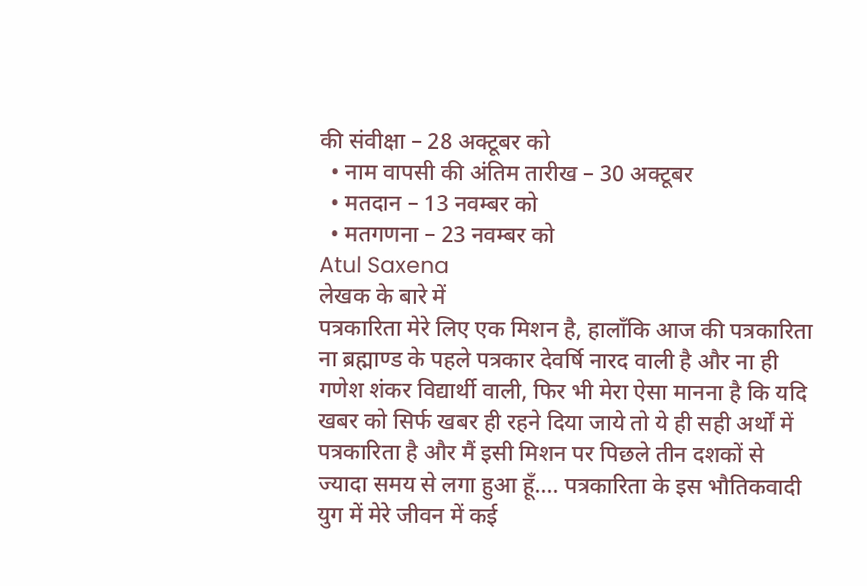की संवीक्षा – 28 अक्टूबर को
  • नाम वापसी की अंतिम तारीख – 30 अक्टूबर
  • मतदान – 13 नवम्बर को
  • मतगणना – 23 नवम्बर को
Atul Saxena
लेखक के बारे में
पत्रकारिता मेरे लिए एक मिशन है, हालाँकि आज की पत्रकारिता ना ब्रह्माण्ड के पहले पत्रकार देवर्षि नारद वाली है और ना ही गणेश शंकर विद्यार्थी वाली, फिर भी मेरा ऐसा मानना है कि यदि खबर को सिर्फ खबर ही रहने दिया जाये तो ये ही सही अर्थों में पत्रकारिता है और मैं इसी मिशन पर पिछले तीन दशकों से ज्यादा समय से लगा हुआ हूँ.... पत्रकारिता के इस भौतिकवादी युग में मेरे जीवन में कई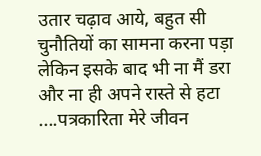उतार चढ़ाव आये, बहुत सी चुनौतियों का सामना करना पड़ा लेकिन इसके बाद भी ना मैं डरा और ना ही अपने रास्ते से हटा ....पत्रकारिता मेरे जीवन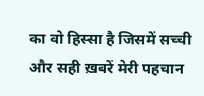का वो हिस्सा है जिसमें सच्ची और सही ख़बरें मेरी पहचान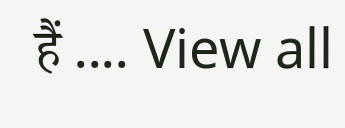हैं .... View all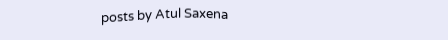posts by Atul Saxena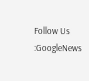Follow Us :GoogleNews